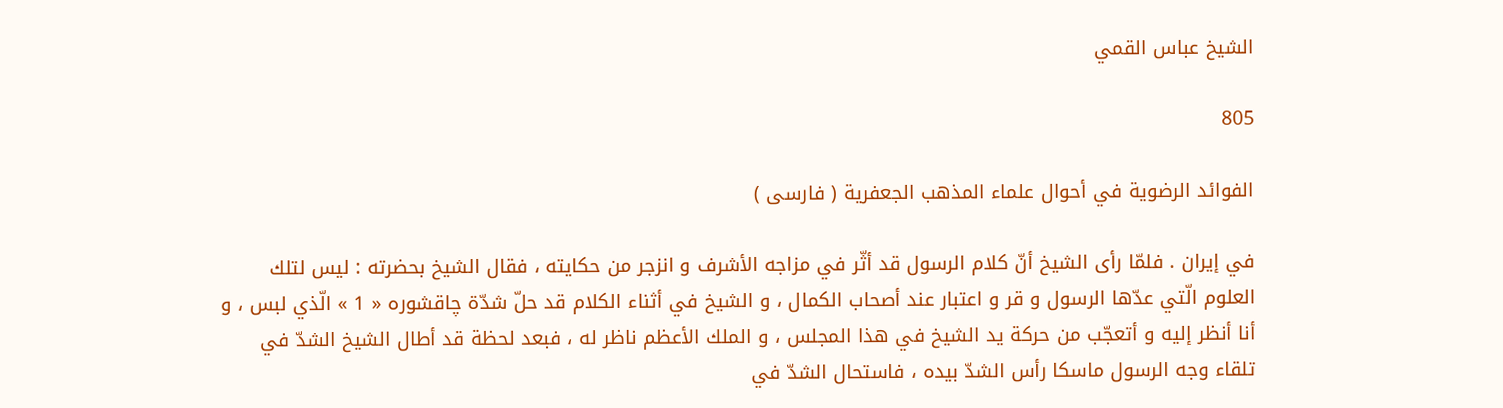الشيخ عباس القمي

805

الفوائد الرضوية في أحوال علماء المذهب الجعفرية ( فارسى )

في إيران . فلمّا رأى الشيخ أنّ كلام الرسول قد أثّر في مزاجه الأشرف و انزجر من حكايته ، فقال الشيخ بحضرته : ليس لتلك العلوم الّتي عدّها الرسول و قر و اعتبار عند أصحاب الكمال ، و الشيخ في أثناء الكلام قد حلّ شدّة چاقشوره « 1 » الّذي لبس ، و أنا أنظر إليه و أتعجّب من حركة يد الشيخ في هذا المجلس ، و الملك الأعظم ناظر له ، فبعد لحظة قد أطال الشيخ الشدّ في تلقاء وجه الرسول ماسكا رأس الشدّ بيده ، فاستحال الشدّ في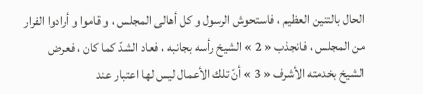الحال بالتنين العظيم ، فاستحوش الرسول و كل أهالى المجلس ، و قاموا و أرادوا الفرار من المجلس ، فانجذب « 2 » الشيخ رأسه بجانبه ، فعاد الشدّ كما كان ، فعرض الشيخ بخدمته الأشرف « 3 » أنّ تلك الأعمال ليس لها اعتبار عند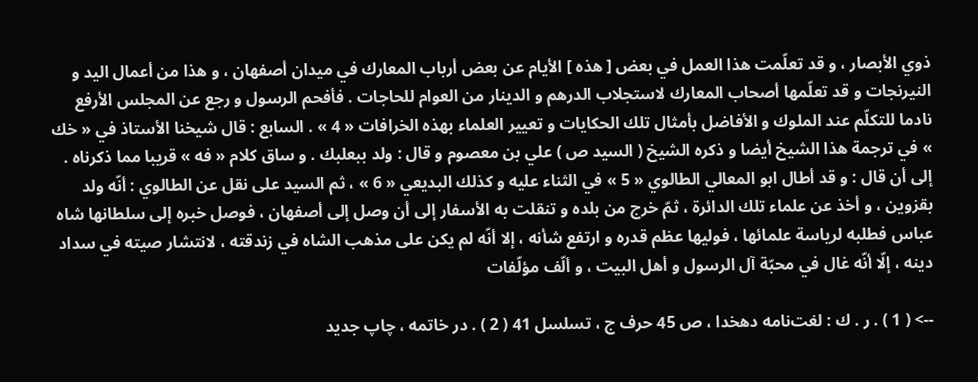ذوي الأبصار ، و قد تعلّمت هذا العمل في بعض [ هذه ] الأيام عن بعض أرباب المعارك في ميدان أصفهان ، و هذا من أعمال اليد و النيرنجات و قد تعلّمها أصحاب المعارك لاستجلاب الدرهم و الدينار من العوام للحاجات . فأفحم الرسول و رجع عن المجلس الأرفع نادما للتكلّم عند الملوك و الأفاضل بأمثال تلك الحكايات و تعيير العلماء بهذه الخرافات « 4 » . السابع : قال شيخنا الأستاذ في « خك » في ترجمة هذا الشيخ أيضا و ذكره الشيخ ( السيد ص ) علي بن معصوم و قال : ولد ببعلبك . و ساق كلام « فه » قريبا مما ذكرناه . إلى أن قال : و قد أطال ابو المعالي الطالوي « 5 » في الثناء عليه و كذلك البديعي « 6 » ، ثم السيد على نقل عن الطالوي : أنّه ولد بقزوين ، و أخذ عن علماء تلك الدائرة ، ثمّ خرج من بلده و تنقلت به الأسفار إلى أن وصل إلى أصفهان ، فوصل خبره إلى سلطانها شاه عباس فطلبه لرياسة علمائها ، فوليها عظم قدره و ارتفع شأنه ، إلا أنّه لم يكن على مذهب الشاه في زندقته ، لانتشار صيته في سداد دينه ، إلّا أنّه غال في محبّة آل الرسول و أهل البيت ، و ألّف مؤلّفات

--> ( 1 ) . ر . ك : لغت‌نامه دهخدا ، ص 45 حرف ج ، تسلسل 41 ( 2 ) . در خاتمه ، چاپ جديد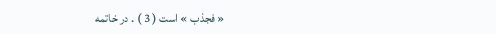« فجذب » است ( 3 ) . در خاتمه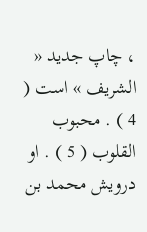، چاپ جديد « الشريف » است ( 4 ) . محبوب القلوب ( 5 ) . او درويش محمد بن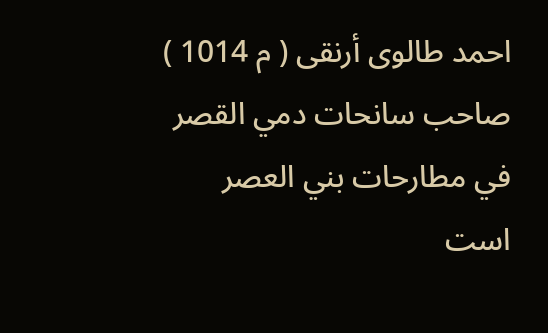احمد طالوى أرنقى ( م 1014 ) صاحب سانحات دمي القصر في مطارحات بني العصر است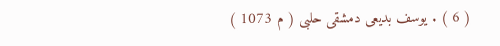( 6 ) . يوسف بديعى دمشقى حلبى ( م 1073 )